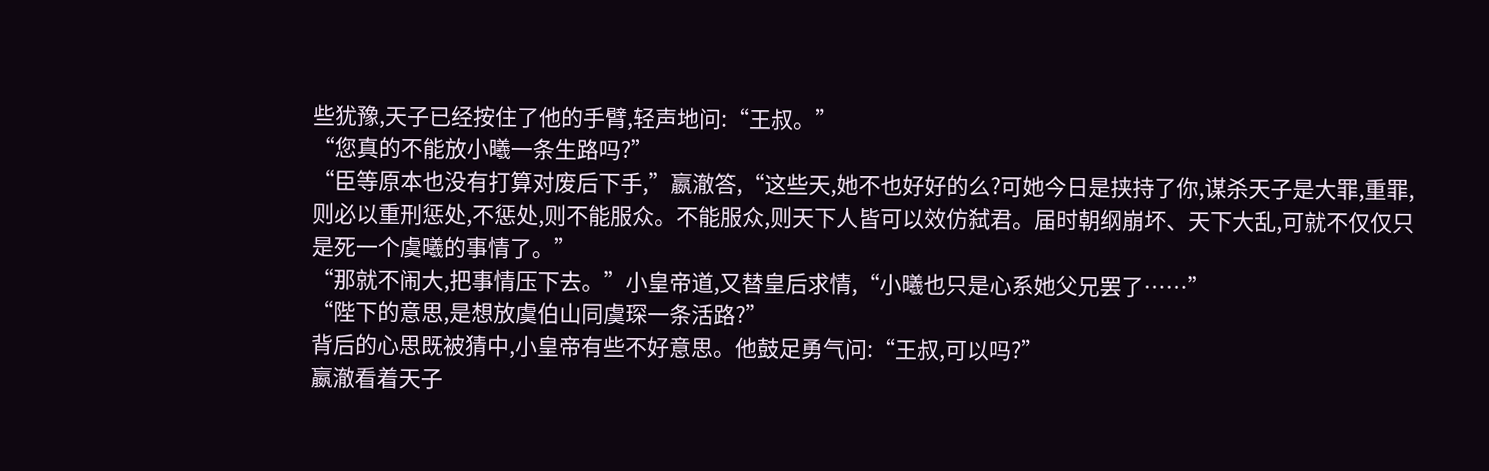些犹豫,天子已经按住了他的手臂,轻声地问:“王叔。”
“您真的不能放小曦一条生路吗?”
“臣等原本也没有打算对废后下手,”嬴澈答,“这些天,她不也好好的么?可她今日是挟持了你,谋杀天子是大罪,重罪,则必以重刑惩处,不惩处,则不能服众。不能服众,则天下人皆可以效仿弑君。届时朝纲崩坏、天下大乱,可就不仅仅只是死一个虞曦的事情了。”
“那就不闹大,把事情压下去。”小皇帝道,又替皇后求情,“小曦也只是心系她父兄罢了……”
“陛下的意思,是想放虞伯山同虞琛一条活路?”
背后的心思既被猜中,小皇帝有些不好意思。他鼓足勇气问:“王叔,可以吗?”
嬴澈看着天子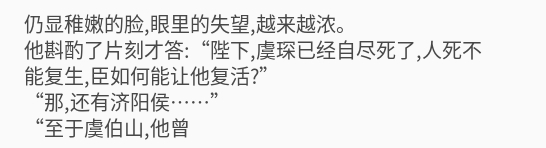仍显稚嫩的脸,眼里的失望,越来越浓。
他斟酌了片刻才答:“陛下,虞琛已经自尽死了,人死不能复生,臣如何能让他复活?”
“那,还有济阳侯……”
“至于虞伯山,他曾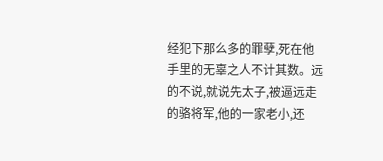经犯下那么多的罪孽,死在他手里的无辜之人不计其数。远的不说,就说先太子,被逼远走的骆将军,他的一家老小,还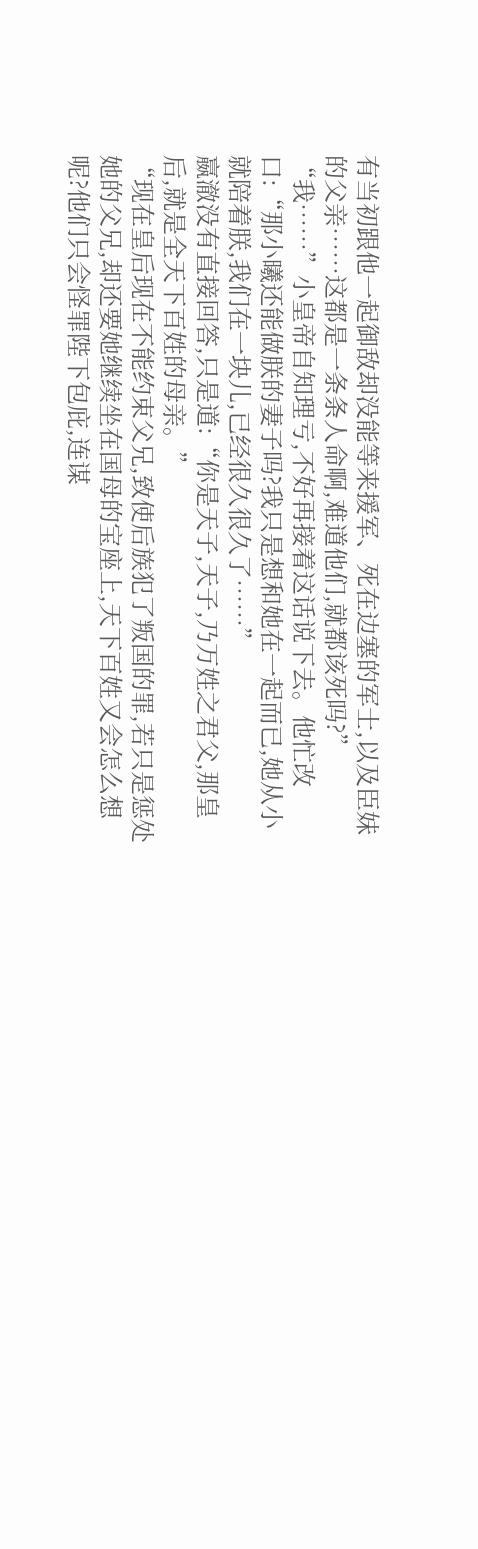有当初跟他一起御敌却没能等来援军、死在边塞的军士,以及臣妹的父亲……这都是一条条人命啊,难道他们,就都该死吗?”
“我……”小皇帝自知理亏,不好再接着这话说下去。他忙改口:“那小曦还能做朕的妻子吗?我只是想和她在一起而已,她从小就陪着朕,我们在一块儿,已经很久很久了……”
嬴澈没有直接回答,只是道:“你是天子,天子,乃万姓之君父,那皇后,就是全天下百姓的母亲。”
“现在皇后现在不能约束父兄,致使后族犯了叛国的罪,若只是惩处她的父兄,却还要她继续坐在国母的宝座上,天下百姓又会怎么想呢?他们只会怪罪陛下包庇,连谋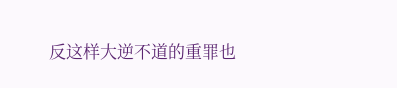反这样大逆不道的重罪也